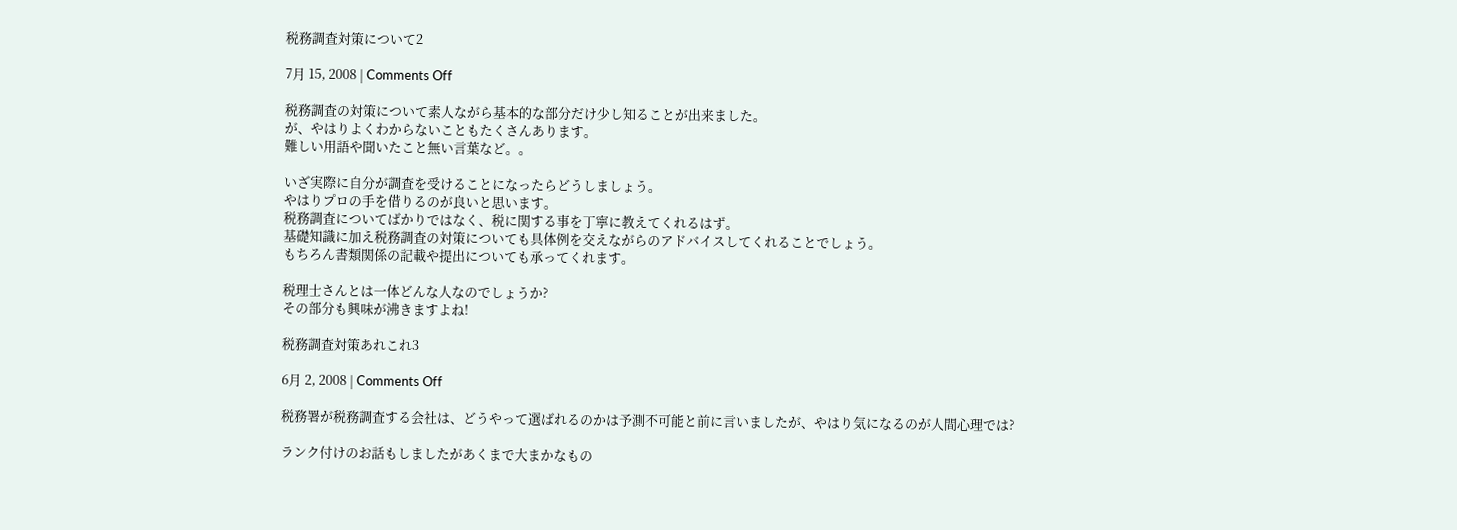税務調査対策について2

7月 15, 2008 | Comments Off

税務調査の対策について素人ながら基本的な部分だけ少し知ることが出来ました。
が、やはりよくわからないこともたくさんあります。
難しい用語や聞いたこと無い言葉など。。

いざ実際に自分が調査を受けることになったらどうしましょう。
やはりプロの手を借りるのが良いと思います。
税務調査についてばかりではなく、税に関する事を丁寧に教えてくれるはず。
基礎知識に加え税務調査の対策についても具体例を交えながらのアドバイスしてくれることでしょう。
もちろん書類関係の記載や提出についても承ってくれます。

税理士さんとは一体どんな人なのでしょうか?
その部分も興味が沸きますよね!

税務調査対策あれこれ3

6月 2, 2008 | Comments Off

税務署が税務調査する会社は、どうやって選ばれるのかは予測不可能と前に言いましたが、やはり気になるのが人間心理では?

ランク付けのお話もしましたがあくまで大まかなもの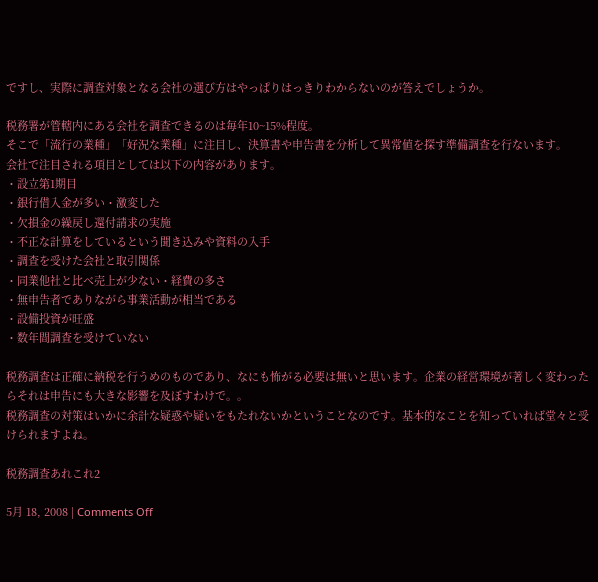ですし、実際に調査対象となる会社の選び方はやっぱりはっきりわからないのが答えでしょうか。

税務署が管轄内にある会社を調査できるのは毎年10~15%程度。
そこで「流行の業種」「好況な業種」に注目し、決算書や申告書を分析して異常値を探す準備調査を行ないます。
会社で注目される項目としては以下の内容があります。
・設立第1期目
・銀行借入金が多い・激変した
・欠損金の繰戻し還付請求の実施
・不正な計算をしているという聞き込みや資料の入手
・調査を受けた会社と取引関係
・同業他社と比べ売上が少ない・経費の多さ
・無申告者でありながら事業活動が相当である
・設備投資が旺盛
・数年間調査を受けていない

税務調査は正確に納税を行うめのものであり、なにも怖がる必要は無いと思います。企業の経営環境が著しく変わったらそれは申告にも大きな影響を及ぼすわけで。。
税務調査の対策はいかに余計な疑惑や疑いをもたれないかということなのです。基本的なことを知っていれば堂々と受けられますよね。

税務調査あれこれ2

5月 18, 2008 | Comments Off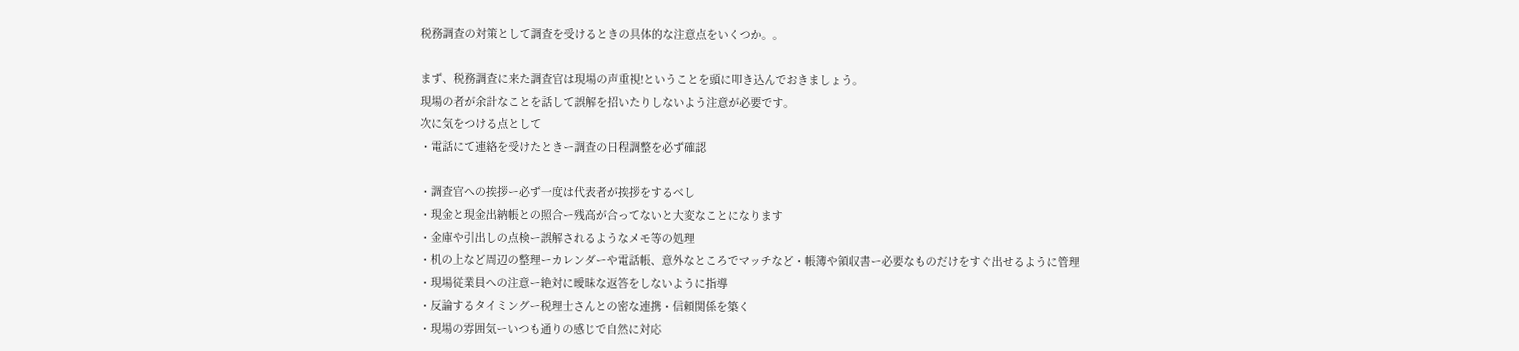税務調査の対策として調査を受けるときの具体的な注意点をいくつか。。

まず、税務調査に来た調査官は現場の声重視!ということを頭に叩き込んでおきましょう。
現場の者が余計なことを話して誤解を招いたりしないよう注意が必要です。
次に気をつける点として
・電話にて連絡を受けたときー調査の日程調整を必ず確認

・調査官への挨拶ー必ず一度は代表者が挨拶をするべし
・現金と現金出納帳との照合ー残高が合ってないと大変なことになります
・金庫や引出しの点検ー誤解されるようなメモ等の処理
・机の上など周辺の整理ーカレンダーや電話帳、意外なところでマッチなど・帳簿や領収書ー必要なものだけをすぐ出せるように管理
・現場従業員への注意ー絶対に曖昧な返答をしないように指導
・反論するタイミングー税理士さんとの密な連携・信頼関係を築く
・現場の雰囲気ーいつも通りの感じで自然に対応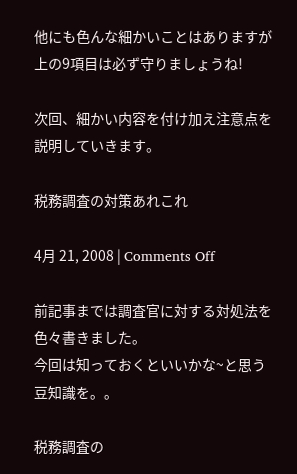他にも色んな細かいことはありますが上の9項目は必ず守りましょうね!

次回、細かい内容を付け加え注意点を説明していきます。

税務調査の対策あれこれ

4月 21, 2008 | Comments Off

前記事までは調査官に対する対処法を色々書きました。
今回は知っておくといいかな~と思う豆知識を。。

税務調査の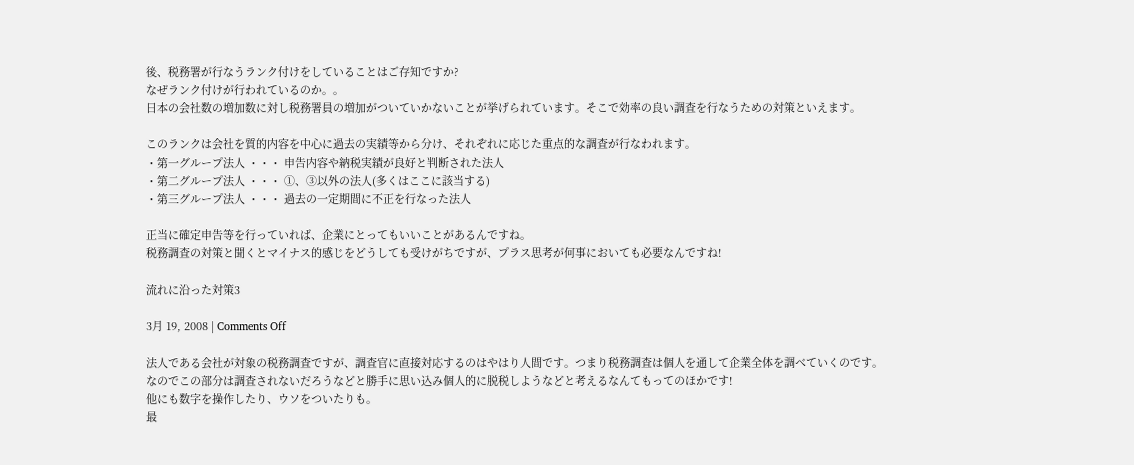後、税務署が行なうランク付けをしていることはご存知ですか?
なぜランク付けが行われているのか。。
日本の会社数の増加数に対し税務署員の増加がついていかないことが挙げられています。そこで効率の良い調査を行なうための対策といえます。

このランクは会社を質的内容を中心に過去の実績等から分け、それぞれに応じた重点的な調査が行なわれます。
・第一グループ法人 ・・・ 申告内容や納税実績が良好と判断された法人
・第二グループ法人 ・・・ ①、③以外の法人(多くはここに該当する)
・第三グループ法人 ・・・ 過去の一定期間に不正を行なった法人

正当に確定申告等を行っていれば、企業にとってもいいことがあるんですね。
税務調査の対策と聞くとマイナス的感じをどうしても受けがちですが、プラス思考が何事においても必要なんですね!

流れに沿った対策3

3月 19, 2008 | Comments Off

法人である会社が対象の税務調査ですが、調査官に直接対応するのはやはり人間です。つまり税務調査は個人を通して企業全体を調べていくのです。
なのでこの部分は調査されないだろうなどと勝手に思い込み個人的に脱税しようなどと考えるなんてもってのほかです!
他にも数字を操作したり、ウソをついたりも。
最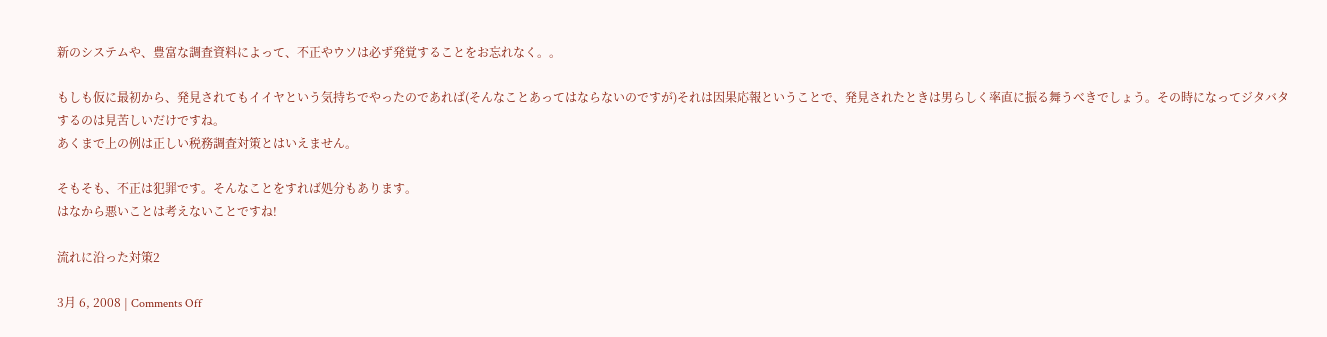新のシステムや、豊富な調査資料によって、不正やウソは必ず発覚することをお忘れなく。。

もしも仮に最初から、発見されてもイイヤという気持ちでやったのであれば(そんなことあってはならないのですが)それは因果応報ということで、発見されたときは男らしく率直に振る舞うべきでしょう。その時になってジタバタするのは見苦しいだけですね。
あくまで上の例は正しい税務調査対策とはいえません。

そもそも、不正は犯罪です。そんなことをすれば処分もあります。
はなから悪いことは考えないことですね!

流れに沿った対策2

3月 6, 2008 | Comments Off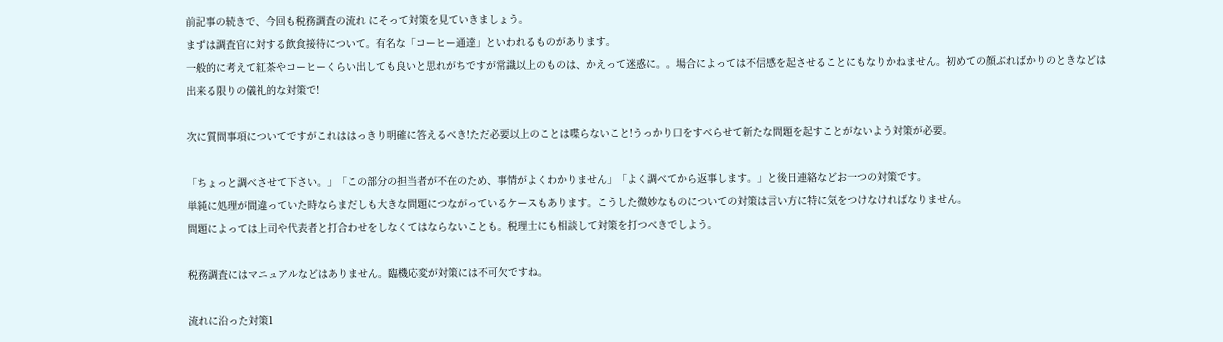前記事の続きで、今回も税務調査の流れ にそって対策を見ていきましょう。
まずは調査官に対する飲食接待について。有名な「コーヒー通達」といわれるものがあります。
一般的に考えて紅茶やコーヒーくらい出しても良いと思れがちですが常識以上のものは、かえって迷惑に。。場合によっては不信感を起させることにもなりかねません。初めての顔ぶればかりのときなどは出来る限りの儀礼的な対策で!

次に質問事項についてですがこれははっきり明確に答えるべき!ただ必要以上のことは喋らないこと!うっかり口をすべらせて新たな問題を起すことがないよう対策が必要。

「ちょっと調べさせて下さい。」「この部分の担当者が不在のため、事情がよくわかりません」「よく調べてから返事します。」と後日連絡などお一つの対策です。
単純に処理が間違っていた時ならまだしも大きな問題につながっているケースもあります。こうした微妙なものについての対策は言い方に特に気をつけなければなりません。
問題によっては上司や代表者と打合わせをしなくてはならないことも。税理士にも相談して対策を打つべきでしよう。

税務調査にはマニュアルなどはありません。臨機応変が対策には不可欠ですね。

流れに沿った対策1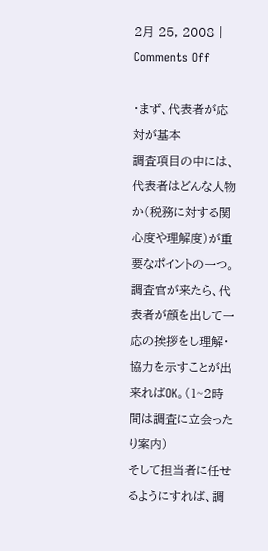2月 25, 2008 | Comments Off

・まず、代表者が応対が基本
調査項目の中には、代表者はどんな人物か(税務に対する関心度や理解度)が重要なポイントの一つ。
調査官が来たら、代表者が顔を出して一応の挨拶をし理解・協力を示すことが出来ればOK。(1~2時間は調査に立会ったり案内)
そして担当者に任せるようにすれば、調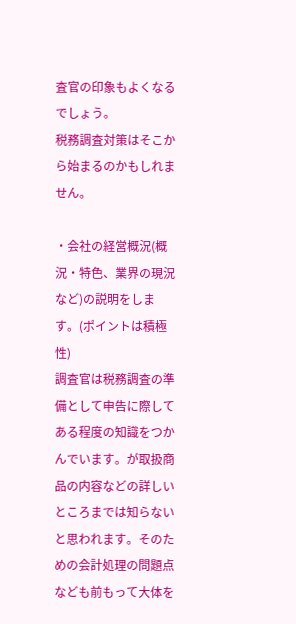査官の印象もよくなるでしょう。
税務調査対策はそこから始まるのかもしれません。

・会社の経営概況(概況・特色、業界の現況など)の説明をします。(ポイントは積極性)
調査官は税務調査の準備として申告に際してある程度の知識をつかんでいます。が取扱商品の内容などの詳しいところまでは知らないと思われます。そのための会計処理の問題点なども前もって大体を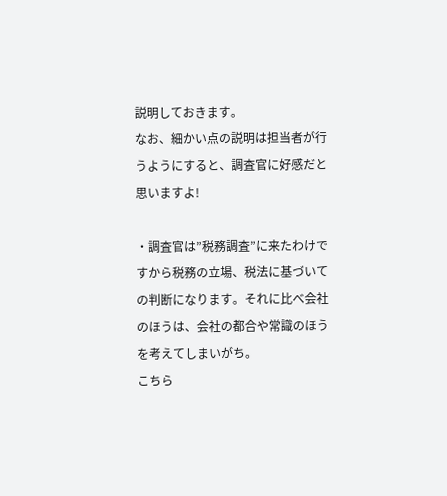説明しておきます。
なお、細かい点の説明は担当者が行うようにすると、調査官に好感だと思いますよ!

・調査官は”税務調査”に来たわけですから税務の立場、税法に基づいての判断になります。それに比べ会社のほうは、会社の都合や常識のほうを考えてしまいがち。
こちら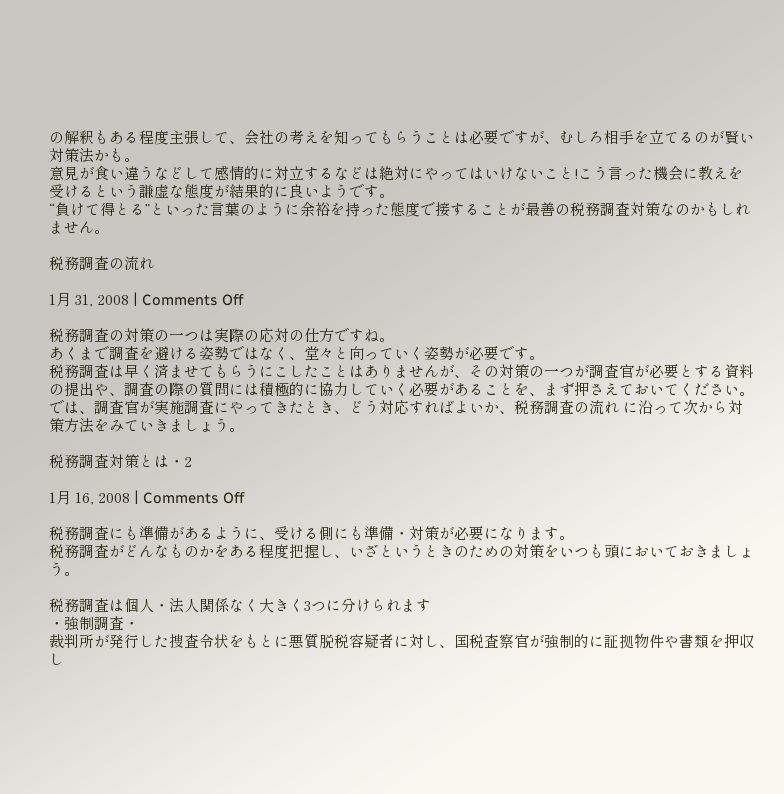の解釈もある程度主張して、会社の考えを知ってもらうことは必要ですが、むしろ相手を立てるのが賢い対策法かも。
意見が食い違うなどして感情的に対立するなどは絶対にやってはいけないこと!こう言った機会に教えを受けるという謙虚な態度が結果的に良いようです。
“負けて得とる”といった言葉のように余裕を持った態度で接することが最善の税務調査対策なのかもしれません。

税務調査の流れ

1月 31, 2008 | Comments Off

税務調査の対策の一つは実際の応対の仕方ですね。
あくまで調査を避ける姿勢ではなく、堂々と向っていく姿勢が必要です。
税務調査は早く済ませてもらうにこしたことはありませんが、その対策の一つが調査官が必要とする資料の提出や、調査の際の質問には積極的に協力していく必要があることを、まず押さえておいてください。
では、調査官が実施調査にやってきたとき、どう対応すればよいか、税務調査の流れ に沿って次から対策方法をみていきましょう。

税務調査対策とは・2

1月 16, 2008 | Comments Off

税務調査にも準備があるように、受ける側にも準備・対策が必要になります。
税務調査がどんなものかをある程度把握し、いざというときのための対策をいつも頭においておきましょう。

税務調査は個人・法人関係なく大きく3つに分けられます
・強制調査・
裁判所が発行した捜査令状をもとに悪質脱税容疑者に対し、国税査察官が強制的に証拠物件や書類を押収し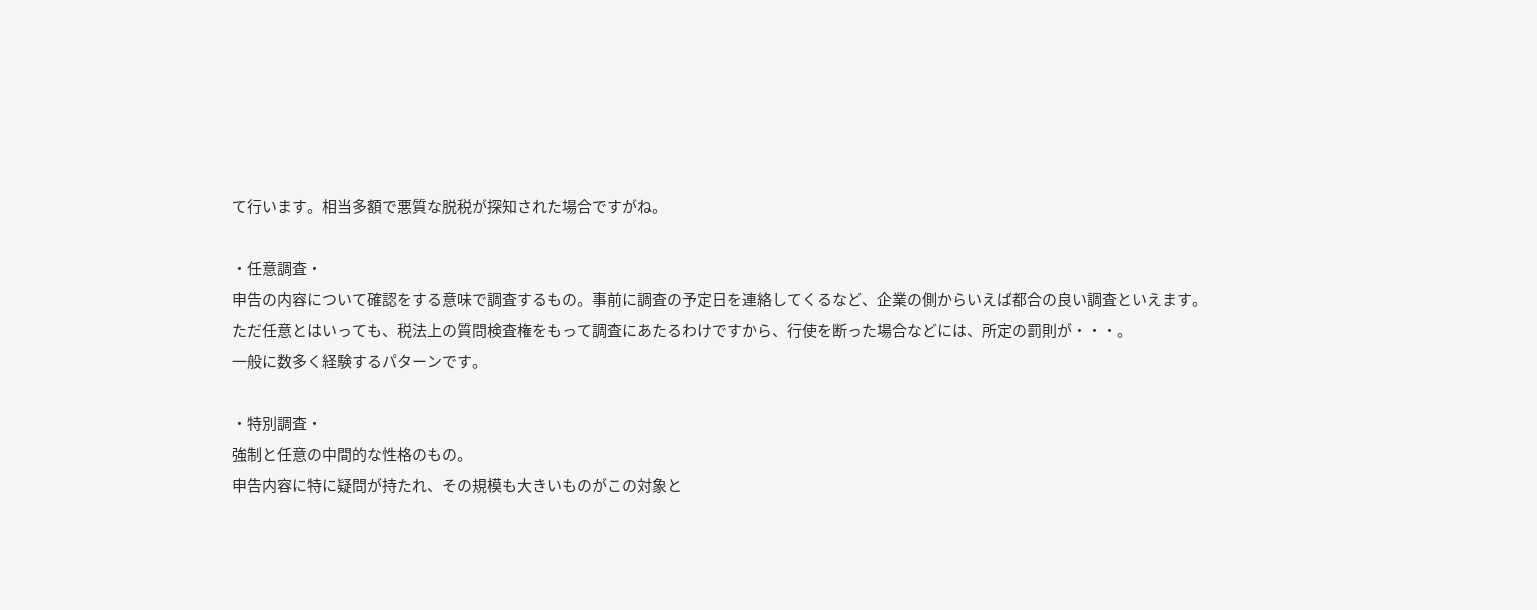て行います。相当多額で悪質な脱税が探知された場合ですがね。

・任意調査・
申告の内容について確認をする意味で調査するもの。事前に調査の予定日を連絡してくるなど、企業の側からいえば都合の良い調査といえます。
ただ任意とはいっても、税法上の質問検査権をもって調査にあたるわけですから、行使を断った場合などには、所定の罰則が・・・。
一般に数多く経験するパターンです。

・特別調査・
強制と任意の中間的な性格のもの。
申告内容に特に疑問が持たれ、その規模も大きいものがこの対象と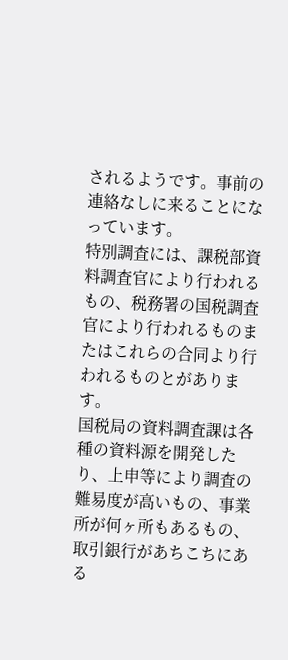されるようです。事前の連絡なしに来ることになっています。
特別調査には、課税部資料調査官により行われるもの、税務署の国税調査官により行われるものまたはこれらの合同より行われるものとがあります。
国税局の資料調査課は各種の資料源を開発したり、上申等により調査の難易度が高いもの、事業所が何ヶ所もあるもの、取引銀行があちこちにある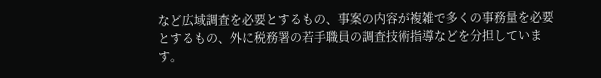など広域調査を必要とするもの、事案の内容が複雑で多くの事務量を必要とするもの、外に税務署の若手職員の調査技術指導などを分担しています。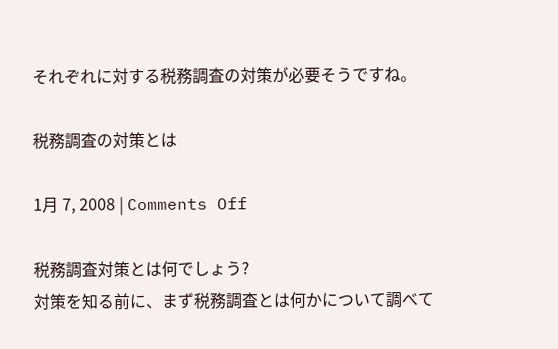それぞれに対する税務調査の対策が必要そうですね。

税務調査の対策とは

1月 7, 2008 | Comments Off

税務調査対策とは何でしょう?
対策を知る前に、まず税務調査とは何かについて調べて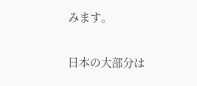みます。

日本の大部分は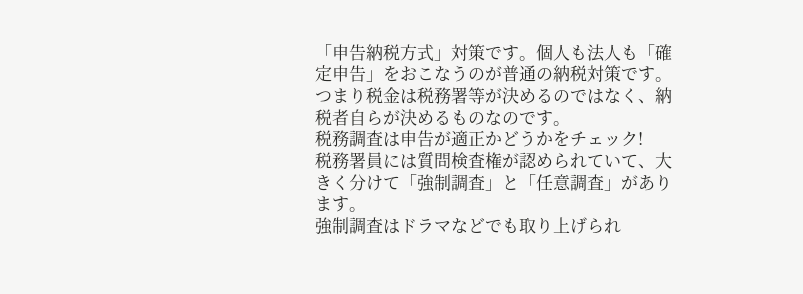「申告納税方式」対策です。個人も法人も「確定申告」をおこなうのが普通の納税対策です。つまり税金は税務署等が決めるのではなく、納税者自らが決めるものなのです。
税務調査は申告が適正かどうかをチェック!
税務署員には質問検査権が認められていて、大きく分けて「強制調査」と「任意調査」があります。
強制調査はドラマなどでも取り上げられ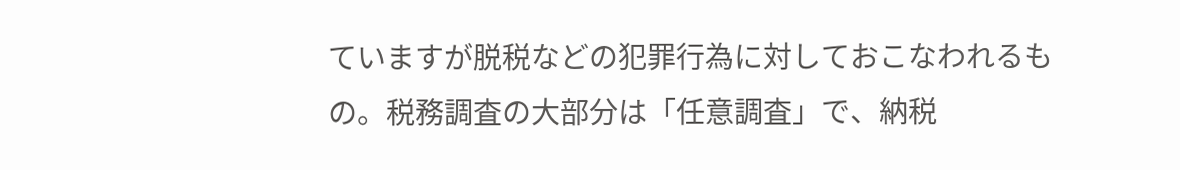ていますが脱税などの犯罪行為に対しておこなわれるもの。税務調査の大部分は「任意調査」で、納税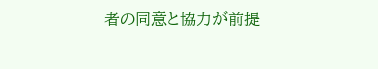者の同意と協力が前提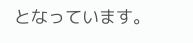となっています。